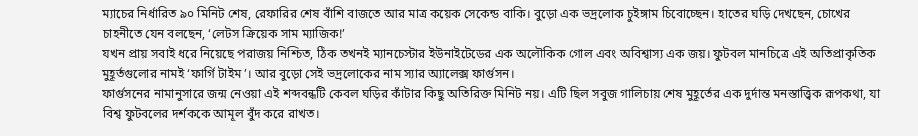ম্যাচের নির্ধারিত ৯০ মিনিট শেষ, রেফারির শেষ বাঁশি বাজতে আর মাত্র কয়েক সেকেন্ড বাকি। বুড়ো এক ভদ্রলোক চুইঙ্গাম চিবোচ্ছেন। হাতের ঘড়ি দেখছেন, চোখের চাহনীতে যেন বলছেন, ‘লেটস ক্রিয়েক সাম ম্যাজিক!’
যখন প্রায় সবাই ধরে নিয়েছে পরাজয় নিশ্চিত, ঠিক তখনই ম্যানচেস্টার ইউনাইটেডের এক অলৌকিক গোল এবং অবিশ্বাস্য এক জয়। ফুটবল মানচিত্রে এই অতিপ্রাকৃতিক মুহূর্তগুলোর নামই ‘ফার্গি টাইম’। আর বুড়ো সেই ভদ্রলোকের নাম স্যার অ্যালেক্স ফার্গুসন।
ফার্গুসনের নামানুসারে জন্ম নেওয়া এই শব্দবন্ধটি কেবল ঘড়ির কাঁটার কিছু অতিরিক্ত মিনিট নয়। এটি ছিল সবুজ গালিচায় শেষ মুহূর্তের এক দুর্দান্ত মনস্তাত্ত্বিক রূপকথা, যা বিশ্ব ফুটবলের দর্শককে আমূল বুঁদ করে রাখত।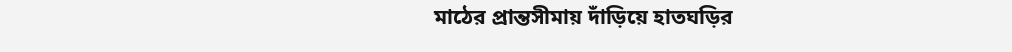মাঠের প্রান্তসীমায় দাঁড়িয়ে হাতঘড়ির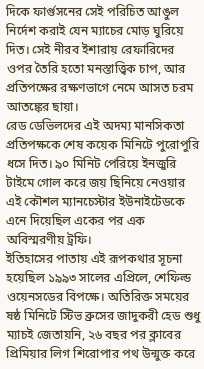দিকে ফার্গুসনের সেই পরিচিত আঙুল নির্দেশ করাই যেন ম্যাচের মোড় ঘুরিয়ে দিত। সেই নীরব ইশারায় রেফারিদের ওপর তৈরি হতো মনস্তাত্ত্বিক চাপ, আর প্রতিপক্ষের রক্ষণভাগে নেমে আসত চরম আতঙ্কের ছায়া।
রেড ডেভিলদের এই অদম্য মানসিকতা প্রতিপক্ষকে শেষ কয়েক মিনিটে পুরোপুরি ধসে দিত। ৯০ মিনিট পেরিয়ে ইনজুরি টাইমে গোল করে জয় ছিনিয়ে নেওয়ার এই কৌশল ম্যানচেস্টার ইউনাইটেডকে এনে দিয়েছিল একের পর এক অবিস্মরণীয় ট্রফি।
ইতিহাসের পাতায় এই রূপকথার সূচনা হয়েছিল ১৯৯৩ সালের এপ্রিলে, শেফিল্ড ওয়েনসডের বিপক্ষে। অতিরিক্ত সময়ের ষষ্ঠ মিনিটে স্টিভ ব্রুসের জাদুকরী হেড শুধু ম্যাচই জেতায়নি, ২৬ বছর পর ক্লাবের প্রিমিয়ার লিগ শিরোপার পথ উন্মুক্ত করে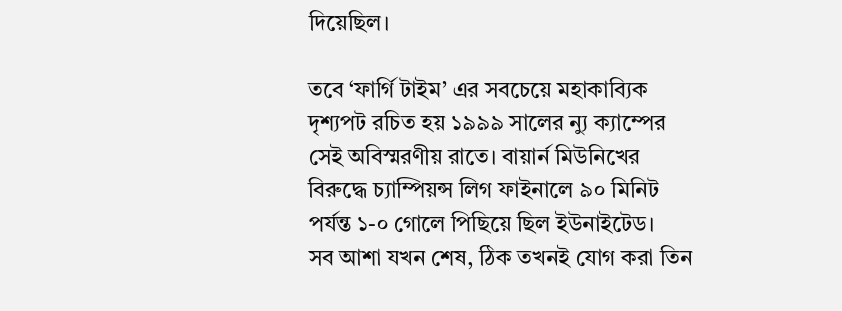দিয়েছিল।

তবে ‘ফার্গি টাইম’ এর সবচেয়ে মহাকাব্যিক দৃশ্যপট রচিত হয় ১৯৯৯ সালের ন্যু ক্যাম্পের সেই অবিস্মরণীয় রাতে। বায়ার্ন মিউনিখের বিরুদ্ধে চ্যাম্পিয়ন্স লিগ ফাইনালে ৯০ মিনিট পর্যন্ত ১-০ গোলে পিছিয়ে ছিল ইউনাইটেড।
সব আশা যখন শেষ, ঠিক তখনই যোগ করা তিন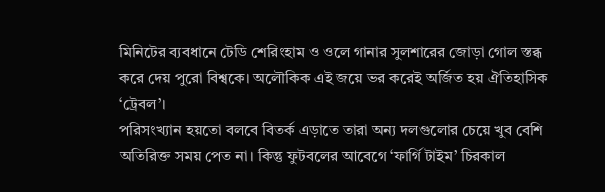মিনিটের ব্যবধানে টেডি শেরিংহাম ও ওলে গানার সুলশারের জোড়া গোল স্তব্ধ করে দেয় পুরো বিশ্বকে। অলৌকিক এই জয়ে ভর করেই অর্জিত হয় ঐতিহাসিক ‘ট্রেবল’।
পরিসংখ্যান হয়তো বলবে বিতর্ক এড়াতে তারা অন্য দলগুলোর চেয়ে খুব বেশি অতিরিক্ত সময় পেত না। কিন্তু ফুটবলের আবেগে ‘ফার্গি টাইম’ চিরকাল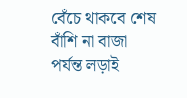বেঁচে থাকবে শেষ বাঁশি না বাজা পর্যন্ত লড়াই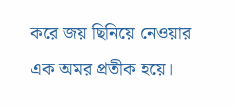করে জয় ছিনিয়ে নেওয়ার এক অমর প্রতীক হয়ে।